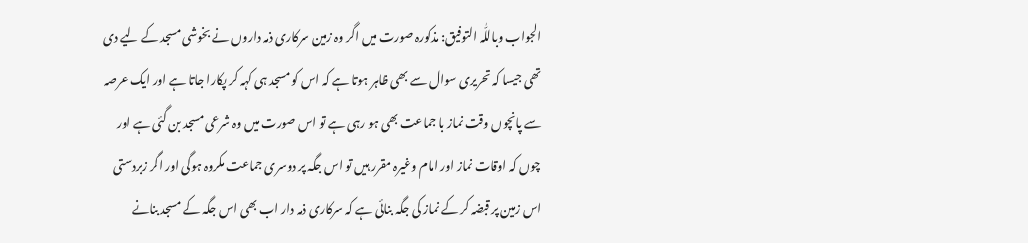الجواب وباللّٰہ التوفیق: مذکورہ صورت میں اگر وہ زمین سرکاری ذمہ داروں نے بخوشی مسجد کے لیے دی تھی جیسا کہ تحریری سوال سے بھی ظاہر ہوتا ہے کہ اس کو مسجد ہی کہہ کر پکارا جاتا ہے اور ایک عرصہ سے پانچوں وقت نماز با جماعت بھی ہو رہی ہے تو اس صورت میں وہ شرعی مسجد بن گئی ہے اور چوں کہ اوقات نماز اور امام وغیرہ مقرر ہیں تو اس جگہ پر دوسری جماعت مکروہ ہوگی اور اگر زبردستی اس زمین پر قبضہ کر کے نماز کی جگہ بنائی ہے کہ سرکاری ذمہ دار اب بھی اس جگہ کے مسجد بنانے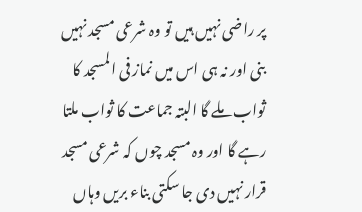پر راضی نہیں ہیں تو وہ شرعی مسجد نہیں بنی اور نہ ہی اس میں نماز فی المسجد کا ثواب ملے گا البتہ جماعت کا ثواب ملتا رہے گا اور وہ مسجد چوں کہ شرعی مسجد قرار نہیں دی جا سکتی بناء بریں وہاں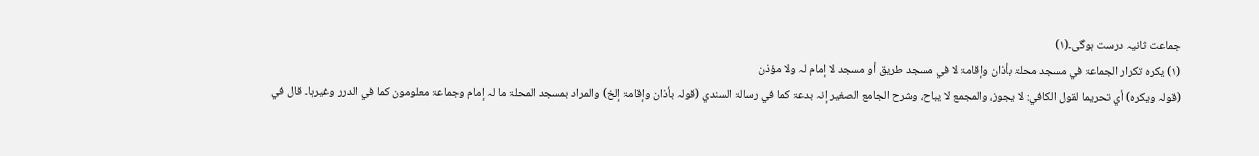جماعت ثانیہ درست ہوگی۔(۱)
(۱) یکرہ تکرار الجماعۃ في مسجد محلۃ بأذان وإقامۃ لا في مسجد طریق أو مسجد لا إمام لہ ولا مؤذن
(قولہ ویکرہ) أي تحریما لقول الکافي: لا یجوز، والمجمع لا یباح، وشرح الجامع الصغیر إنہ بدعۃ کما في رسالۃ السندي (قولہ بأذان وإقامۃ إلخ) والمراد بمسجد المحلۃ ما لہ إمام وجماعۃ معلومون کما في الدرر وغیرہا۔ قال في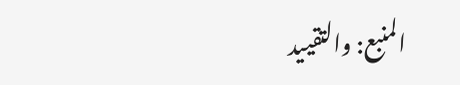المنبع: والتقیید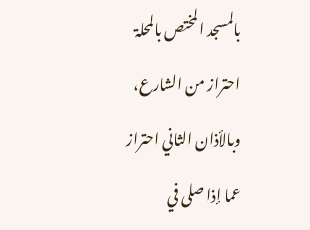بالمسجد المختص بالمحلۃ احتراز من الشارع، وبالأذان الثاني احتراز عما إذا صلی في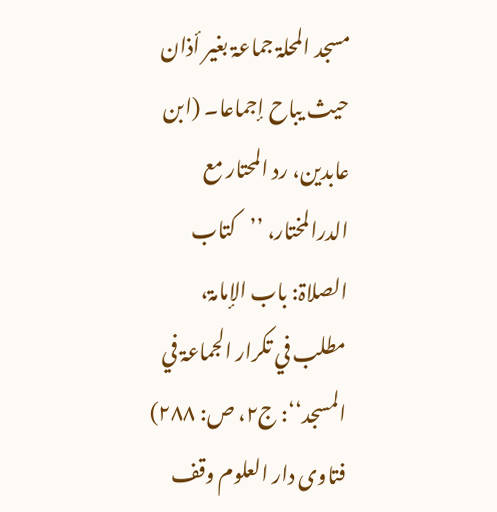مسجد المحلۃ جماعۃ بغیر أذان حیث یباح إجماعا۔ (ابن عابدین، رد المحتار مع الدرالمختار، ’’کتاب الصلاۃ: باب الإمامۃ، مطلب في تکرار الجماعۃ في المسجد‘‘: ج۲، ص: ۲۸۸)
فتاوى دار العلوم وقف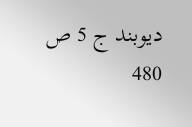ديوبند ج 5 ص 480